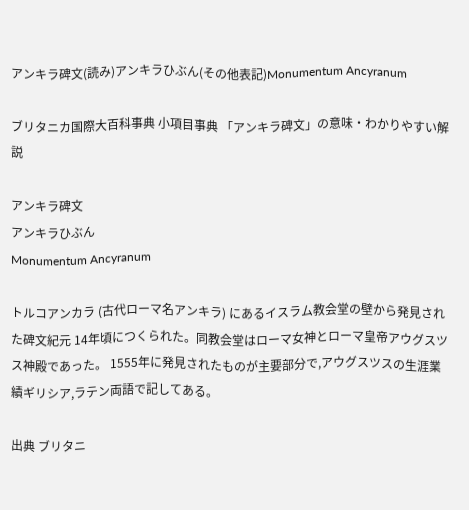アンキラ碑文(読み)アンキラひぶん(その他表記)Monumentum Ancyranum

ブリタニカ国際大百科事典 小項目事典 「アンキラ碑文」の意味・わかりやすい解説

アンキラ碑文
アンキラひぶん
Monumentum Ancyranum

トルコアンカラ (古代ローマ名アンキラ) にあるイスラム教会堂の壁から発見された碑文紀元 14年頃につくられた。同教会堂はローマ女神とローマ皇帝アウグスツス神殿であった。 1555年に発見されたものが主要部分で,アウグスツスの生涯業績ギリシア,ラテン両語で記してある。

出典 ブリタニ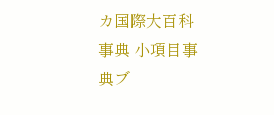カ国際大百科事典 小項目事典ブ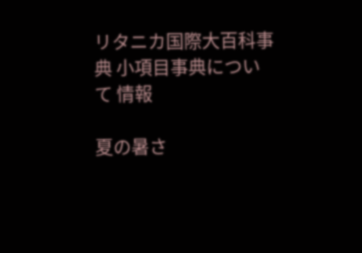リタニカ国際大百科事典 小項目事典について 情報

夏の暑さ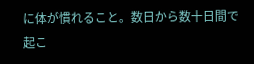に体が慣れること。数日から数十日間で起こ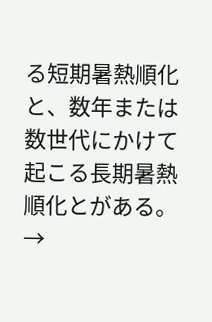る短期暑熱順化と、数年または数世代にかけて起こる長期暑熱順化とがある。→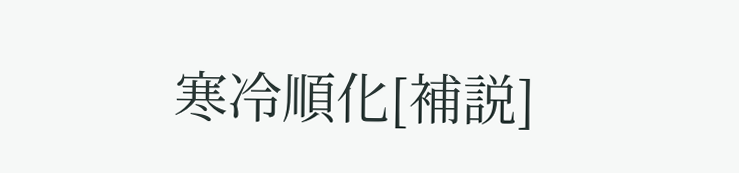寒冷順化[補説]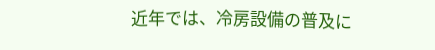近年では、冷房設備の普及に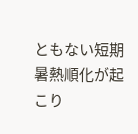ともない短期暑熱順化が起こり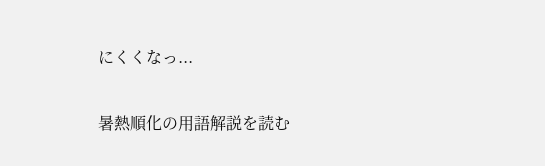にくくなっ...

暑熱順化の用語解説を読む